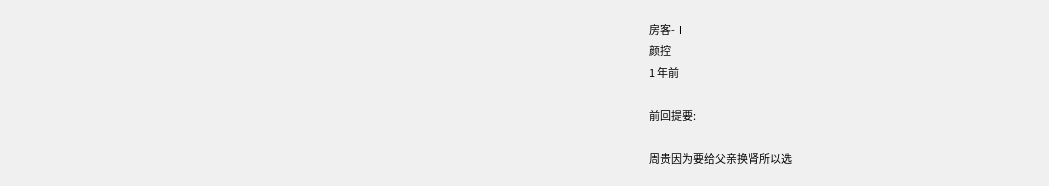房客-Ⅰ
颜控
1 年前

前回提要:

周贵因为要给父亲换肾所以选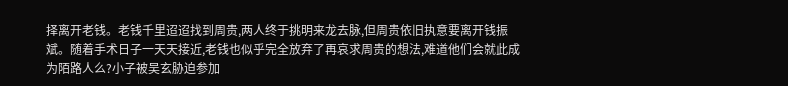择离开老钱。老钱千里迢迢找到周贵,两人终于挑明来龙去脉,但周贵依旧执意要离开钱振斌。随着手术日子一天天接近,老钱也似乎完全放弃了再哀求周贵的想法,难道他们会就此成为陌路人么?小子被吴玄胁迫参加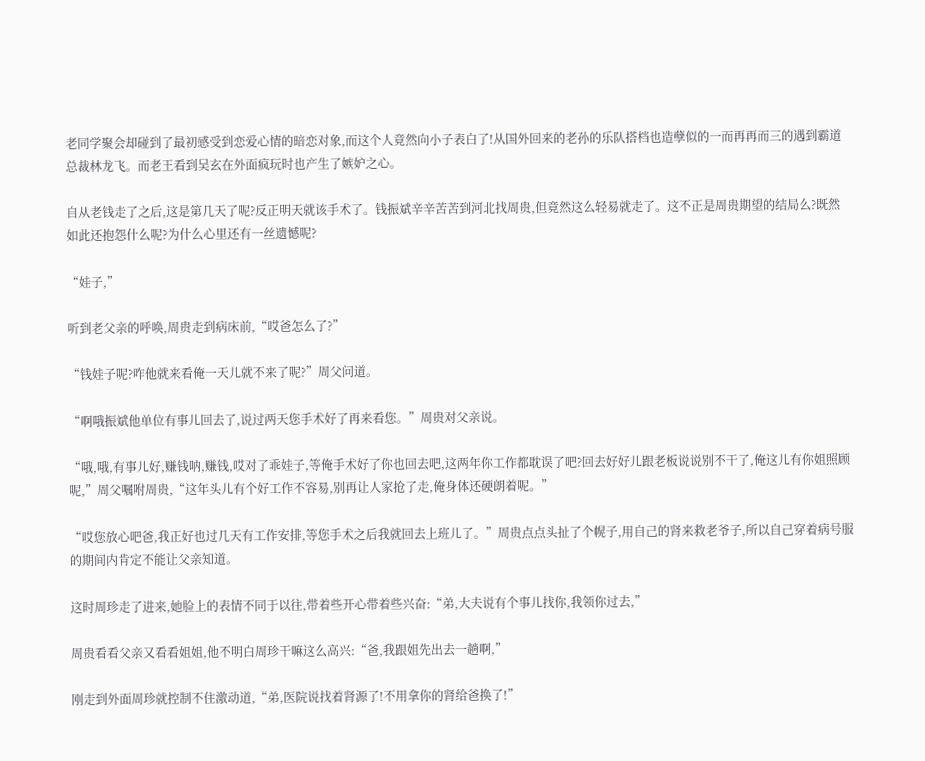老同学聚会却碰到了最初感受到恋爱心情的暗恋对象,而这个人竟然向小子表白了!从国外回来的老孙的乐队搭档也造孽似的一而再再而三的遇到霸道总裁林龙飞。而老王看到吴玄在外面疯玩时也产生了嫉妒之心。

自从老钱走了之后,这是第几天了呢?反正明天就该手术了。钱振斌辛辛苦苦到河北找周贵,但竟然这么轻易就走了。这不正是周贵期望的结局么?既然如此还抱怨什么呢?为什么心里还有一丝遗憾呢?

“娃子,”

听到老父亲的呼唤,周贵走到病床前,“哎爸怎么了?”

“钱娃子呢?咋他就来看俺一天儿就不来了呢?”周父问道。

“啊哦振斌他单位有事儿回去了,说过两天您手术好了再来看您。”周贵对父亲说。

“哦,哦,有事儿好,赚钱呐,赚钱,哎对了乖娃子,等俺手术好了你也回去吧,这两年你工作都耽误了吧?回去好好儿跟老板说说别不干了,俺这儿有你姐照顾呢,”周父嘱咐周贵,“这年头儿有个好工作不容易,别再让人家抢了走,俺身体还硬朗着呢。”

“哎您放心吧爸,我正好也过几天有工作安排,等您手术之后我就回去上班儿了。”周贵点点头扯了个幌子,用自己的肾来救老爷子,所以自己穿着病号服的期间内肯定不能让父亲知道。

这时周珍走了进来,她脸上的表情不同于以往,带着些开心带着些兴奋:“弟,大夫说有个事儿找你,我领你过去,”

周贵看看父亲又看看姐姐,他不明白周珍干嘛这么高兴:“爸,我跟姐先出去一趟啊,”

刚走到外面周珍就控制不住激动道,“弟,医院说找着肾源了!不用拿你的肾给爸换了!”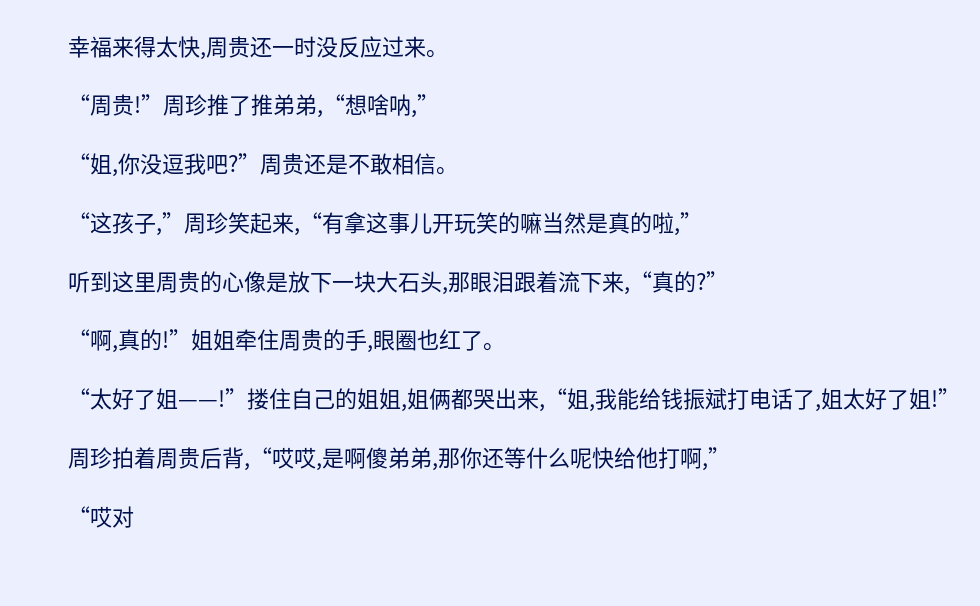幸福来得太快,周贵还一时没反应过来。

“周贵!”周珍推了推弟弟,“想啥呐,”

“姐,你没逗我吧?”周贵还是不敢相信。

“这孩子,”周珍笑起来,“有拿这事儿开玩笑的嘛当然是真的啦,”

听到这里周贵的心像是放下一块大石头,那眼泪跟着流下来,“真的?”

“啊,真的!”姐姐牵住周贵的手,眼圈也红了。

“太好了姐——!”搂住自己的姐姐,姐俩都哭出来,“姐,我能给钱振斌打电话了,姐太好了姐!”

周珍拍着周贵后背,“哎哎,是啊傻弟弟,那你还等什么呢快给他打啊,”

“哎对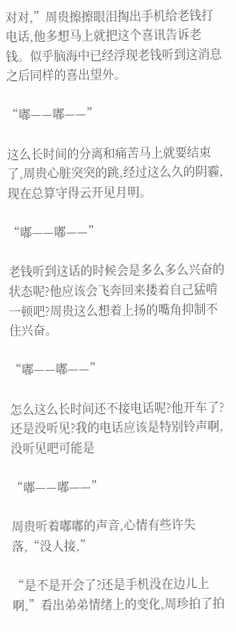对对,”周贵擦擦眼泪掏出手机给老钱打电话,他多想马上就把这个喜讯告诉老钱。似乎脑海中已经浮现老钱听到这消息之后同样的喜出望外。

“嘟——嘟——”

这么长时间的分离和痛苦马上就要结束了,周贵心脏突突的跳,经过这么久的阴霾,现在总算守得云开见月明。

“嘟——嘟——”

老钱听到这话的时候会是多么多么兴奋的状态呢?他应该会飞奔回来搂着自己猛啃一顿吧?周贵这么想着上扬的嘴角抑制不住兴奋。

“嘟——嘟——”

怎么这么长时间还不接电话呢?他开车了?还是没听见?我的电话应该是特别铃声啊,没听见吧可能是

“嘟——嘟——”

周贵听着嘟嘟的声音,心情有些许失落,“没人接,”

“是不是开会了?还是手机没在边儿上啊,”看出弟弟情绪上的变化,周珍拍了拍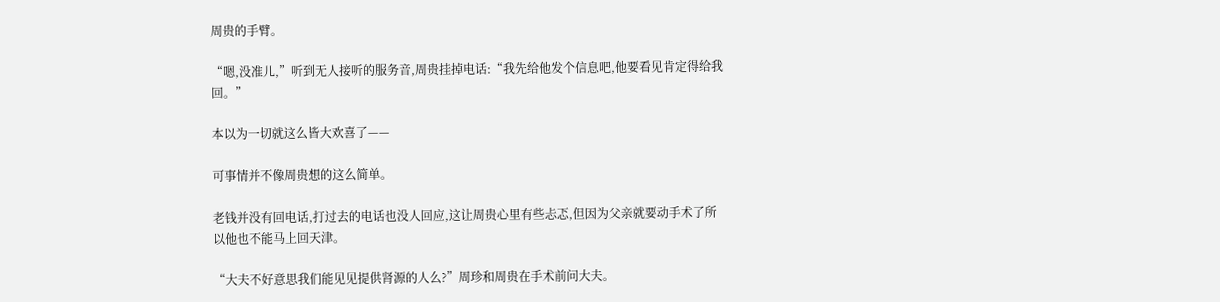周贵的手臂。

“嗯,没准儿,”听到无人接听的服务音,周贵挂掉电话:“我先给他发个信息吧,他要看见肯定得给我回。”

本以为一切就这么皆大欢喜了——

可事情并不像周贵想的这么简单。

老钱并没有回电话,打过去的电话也没人回应,这让周贵心里有些忐忑,但因为父亲就要动手术了所以他也不能马上回天津。

“大夫不好意思我们能见见提供肾源的人么?”周珍和周贵在手术前问大夫。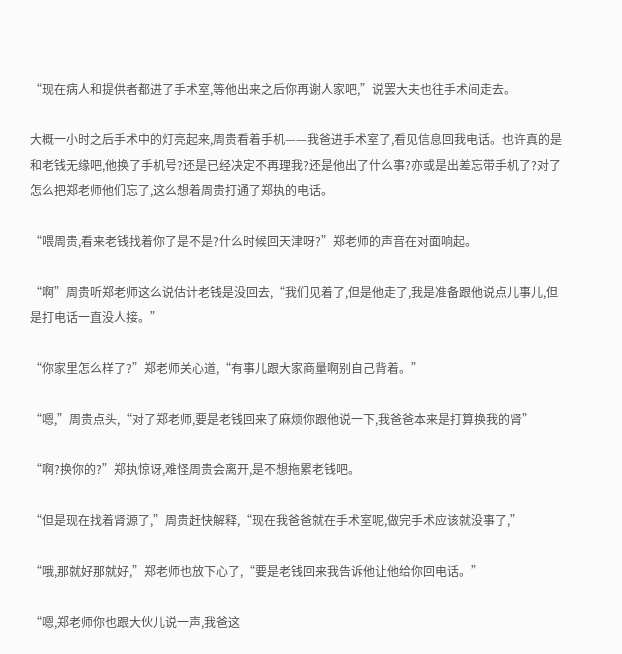“现在病人和提供者都进了手术室,等他出来之后你再谢人家吧,”说罢大夫也往手术间走去。

大概一小时之后手术中的灯亮起来,周贵看着手机——我爸进手术室了,看见信息回我电话。也许真的是和老钱无缘吧,他换了手机号?还是已经决定不再理我?还是他出了什么事?亦或是出差忘带手机了?对了怎么把郑老师他们忘了,这么想着周贵打通了郑执的电话。

“喂周贵,看来老钱找着你了是不是?什么时候回天津呀?”郑老师的声音在对面响起。

“啊”周贵听郑老师这么说估计老钱是没回去,“我们见着了,但是他走了,我是准备跟他说点儿事儿,但是打电话一直没人接。”

“你家里怎么样了?”郑老师关心道,“有事儿跟大家商量啊别自己背着。”

“嗯,”周贵点头,“对了郑老师,要是老钱回来了麻烦你跟他说一下,我爸爸本来是打算换我的肾”

“啊?换你的?”郑执惊讶,难怪周贵会离开,是不想拖累老钱吧。

“但是现在找着肾源了,”周贵赶快解释,“现在我爸爸就在手术室呢,做完手术应该就没事了,”

“哦,那就好那就好,”郑老师也放下心了,“要是老钱回来我告诉他让他给你回电话。”

“嗯,郑老师你也跟大伙儿说一声,我爸这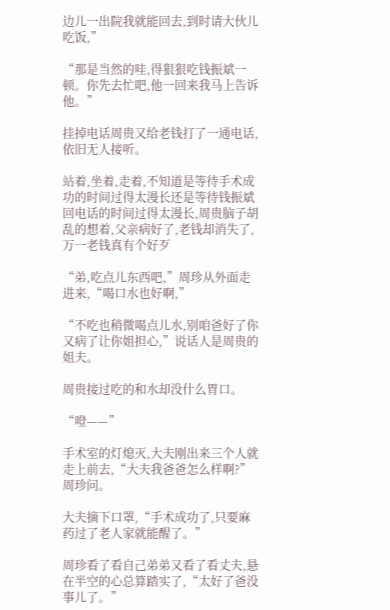边儿一出院我就能回去,到时请大伙儿吃饭,”

“那是当然的哇,得狠狠吃钱振斌一顿。你先去忙吧,他一回来我马上告诉他。”

挂掉电话周贵又给老钱打了一通电话,依旧无人接听。

站着,坐着,走着,不知道是等待手术成功的时间过得太漫长还是等待钱振斌回电话的时间过得太漫长,周贵脑子胡乱的想着,父亲病好了,老钱却消失了,万一老钱真有个好歹

“弟,吃点儿东西吧,”周珍从外面走进来,“喝口水也好啊,”

“不吃也稍微喝点儿水,别咱爸好了你又病了让你姐担心,”说话人是周贵的姐夫。

周贵接过吃的和水却没什么胃口。

“噔——”

手术室的灯熄灭,大夫刚出来三个人就走上前去,“大夫我爸爸怎么样啊?”周珍问。

大夫摘下口罩,“手术成功了,只要麻药过了老人家就能醒了。”

周珍看了看自己弟弟又看了看丈夫,悬在半空的心总算踏实了,“太好了爸没事儿了。”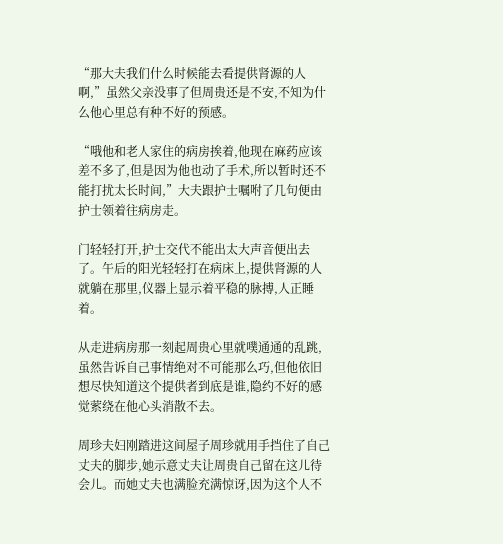“那大夫我们什么时候能去看提供肾源的人啊,”虽然父亲没事了但周贵还是不安,不知为什么他心里总有种不好的预感。

“哦他和老人家住的病房挨着,他现在麻药应该差不多了,但是因为他也动了手术,所以暂时还不能打扰太长时间,”大夫跟护士嘱咐了几句便由护士领着往病房走。

门轻轻打开,护士交代不能出太大声音便出去了。午后的阳光轻轻打在病床上,提供肾源的人就躺在那里,仪器上显示着平稳的脉搏,人正睡着。

从走进病房那一刻起周贵心里就噗通通的乱跳,虽然告诉自己事情绝对不可能那么巧,但他依旧想尽快知道这个提供者到底是谁,隐约不好的感觉萦绕在他心头消散不去。

周珍夫妇刚踏进这间屋子周珍就用手挡住了自己丈夫的脚步,她示意丈夫让周贵自己留在这儿待会儿。而她丈夫也满脸充满惊讶,因为这个人不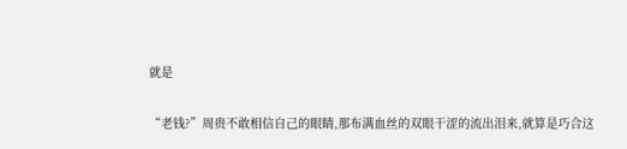就是

“老钱?”周贵不敢相信自己的眼睛,那布满血丝的双眼干涩的流出泪来,就算是巧合这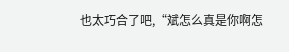也太巧合了吧,“斌怎么真是你啊怎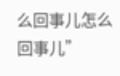么回事儿怎么回事儿”